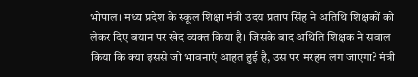भोपाल। मध्य प्रदेश के स्कूल शिक्षा मंत्री उदय प्रताप सिंह ने अतिथि शिक्षकों को लेकर दिए बयान पर खेद व्यक्त किया है। जिसके बाद अथिति शिक्षक ने सवाल किया कि क्या इससे जो भावनाएं आहत हुई है, उस पर मरहम लग जाएगा? मंत्री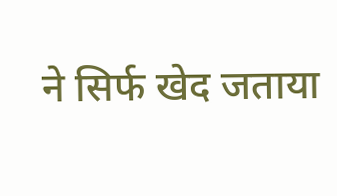ने सिर्फ खेद जताया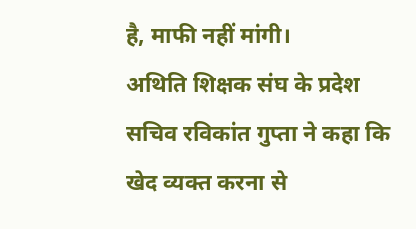है, माफी नहीं मांगी।
अथिति शिक्षक संघ के प्रदेश सचिव रविकांत गुप्ता ने कहा कि खेद व्यक्त करना से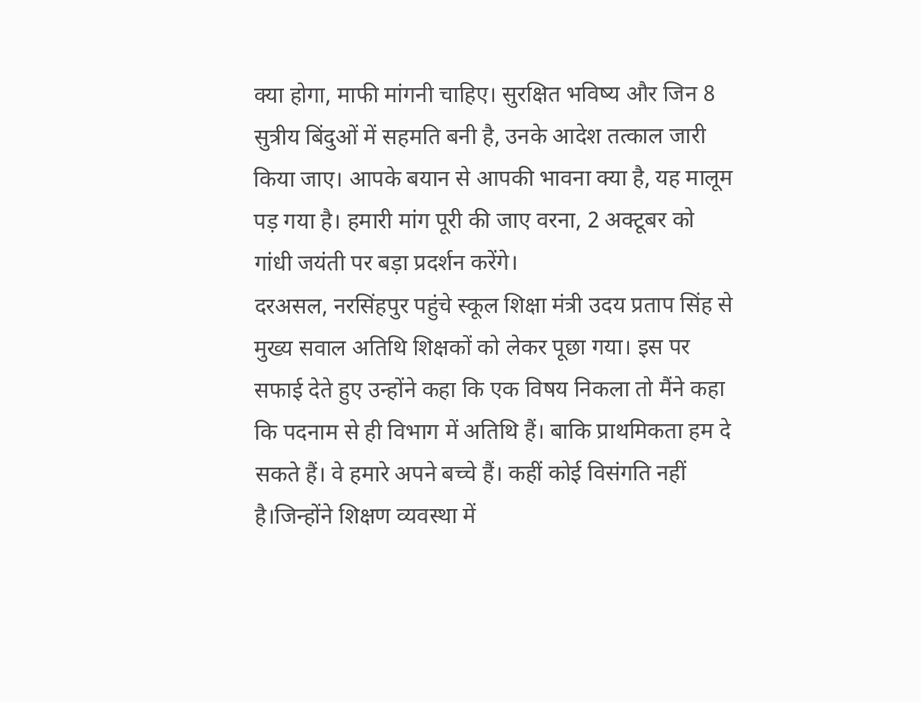क्या होगा, माफी मांगनी चाहिए। सुरक्षित भविष्य और जिन 8 सुत्रीय बिंदुओं में सहमति बनी है, उनके आदेश तत्काल जारी किया जाए। आपके बयान से आपकी भावना क्या है, यह मालूम पड़ गया है। हमारी मांग पूरी की जाए वरना, 2 अक्टूबर को गांधी जयंती पर बड़ा प्रदर्शन करेंगे।
दरअसल, नरसिंहपुर पहुंचे स्कूल शिक्षा मंत्री उदय प्रताप सिंह से मुख्य सवाल अतिथि शिक्षकों को लेकर पूछा गया। इस पर सफाई देते हुए उन्होंने कहा कि एक विषय निकला तो मैंने कहा कि पदनाम से ही विभाग में अतिथि हैं। बाकि प्राथमिकता हम दे सकते हैं। वे हमारे अपने बच्चे हैं। कहीं कोई विसंगति नहीं है।जिन्होंने शिक्षण व्यवस्था में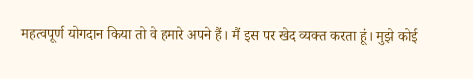महत्वपूर्ण योगदान किया तो वे हमारे अपने हैं। मैं इस पर खेद व्यक्त करता हूं। मुझे कोई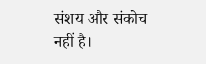संशय और संकोच नहीं है।